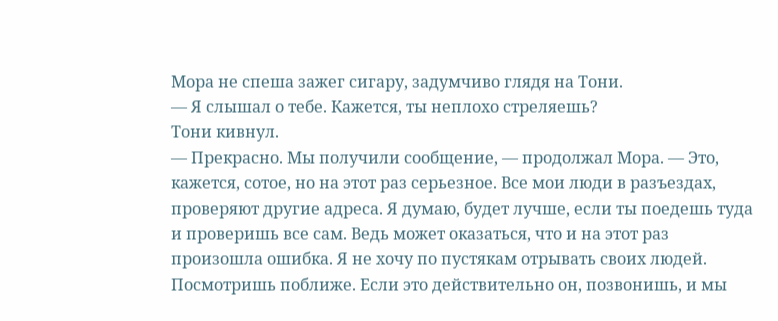Мора не спеша зажег сигару, задумчиво глядя на Тони.
— Я слышал о тебе. Кажется, ты неплохо стреляешь?
Тони кивнул.
— Прекрасно. Мы получили сообщение, — продолжал Мора. — Это, кажется, сотое, но на этот раз серьезное. Все мои люди в разъездах, проверяют другие адреса. Я думаю, будет лучше, если ты поедешь туда и проверишь все сам. Ведь может оказаться, что и на этот раз произошла ошибка. Я не хочу по пустякам отрывать своих людей. Посмотришь поближе. Если это действительно он, позвонишь, и мы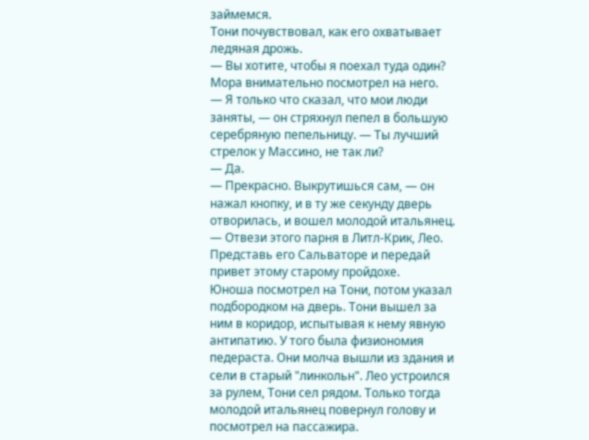займемся.
Тони почувствовал, как его охватывает ледяная дрожь.
— Вы хотите, чтобы я поехал туда один?
Мора внимательно посмотрел на него.
— Я только что сказал, что мои люди заняты, — он стряхнул пепел в большую серебряную пепельницу. — Ты лучший стрелок у Массино, не так ли?
— Да.
— Прекрасно. Выкрутишься сам, — он нажал кнопку, и в ту же секунду дверь отворилась, и вошел молодой итальянец. — Отвези этого парня в Литл-Крик, Лео. Представь его Сальваторе и передай привет этому старому пройдохе.
Юноша посмотрел на Тони, потом указал подбородком на дверь. Тони вышел за ним в коридор, испытывая к нему явную антипатию. У того была физиономия педераста. Они молча вышли из здания и сели в старый "линкольн". Лео устроился за рулем, Тони сел рядом. Только тогда молодой итальянец повернул голову и посмотрел на пассажира.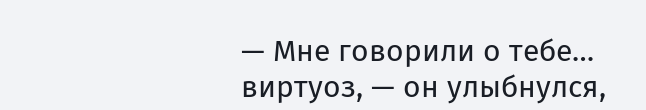— Мне говорили о тебе… виртуоз, — он улыбнулся,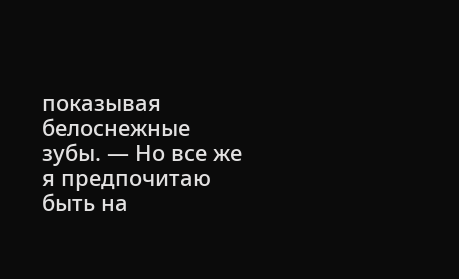показывая белоснежные зубы. — Но все же я предпочитаю быть на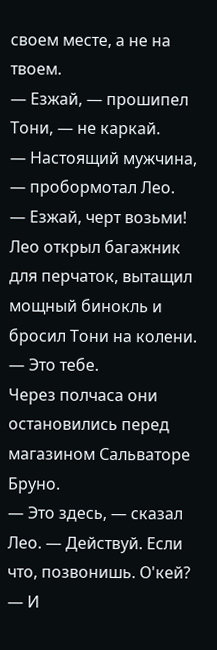своем месте, а не на твоем.
— Езжай, — прошипел Тони, — не каркай.
— Настоящий мужчина, — пробормотал Лео.
— Езжай, черт возьми!
Лео открыл багажник для перчаток, вытащил мощный бинокль и бросил Тони на колени.
— Это тебе.
Через полчаса они остановились перед магазином Сальваторе Бруно.
— Это здесь, — сказал Лео. — Действуй. Если что, позвонишь. О'кей? — И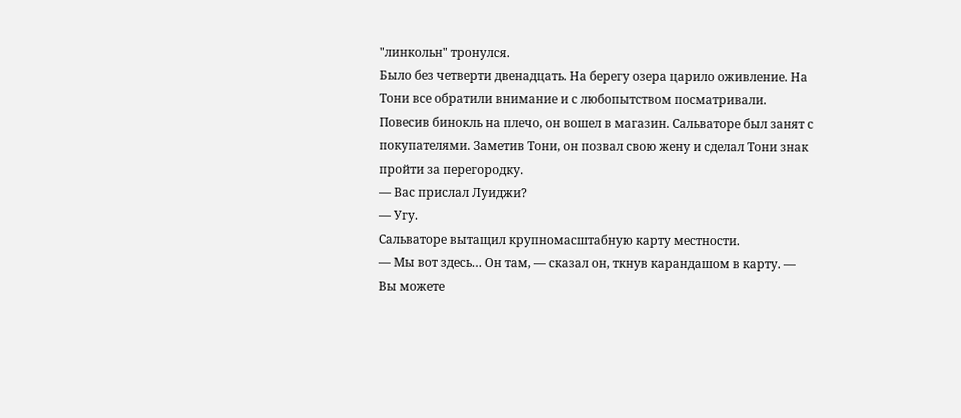"линкольн" тронулся.
Было без четверти двенадцать. На берегу озера царило оживление. На Тони все обратили внимание и с любопытством посматривали. Повесив бинокль на плечо, он вошел в магазин. Сальваторе был занят с покупателями. Заметив Тони, он позвал свою жену и сделал Тони знак пройти за перегородку.
— Вас прислал Луиджи?
— Угу.
Сальваторе вытащил крупномасштабную карту местности.
— Мы вот здесь… Он там, — сказал он, ткнув карандашом в карту. — Вы можете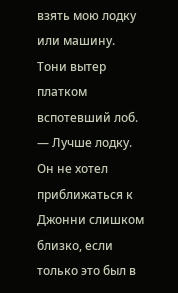взять мою лодку или машину.
Тони вытер платком вспотевший лоб.
— Лучше лодку.
Он не хотел приближаться к Джонни слишком близко, если только это был в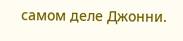самом деле Джонни.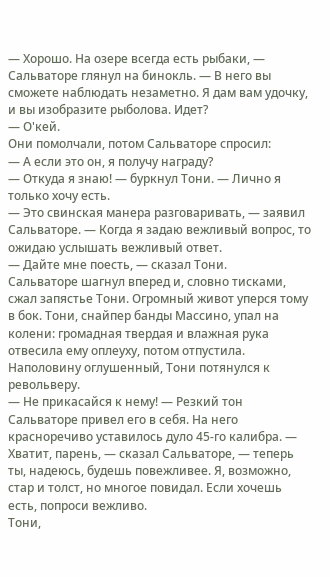— Хорошо. На озере всегда есть рыбаки, — Сальваторе глянул на бинокль. — В него вы сможете наблюдать незаметно. Я дам вам удочку, и вы изобразите рыболова. Идет?
— О'кей.
Они помолчали, потом Сальваторе спросил:
— А если это он, я получу награду?
— Откуда я знаю! — буркнул Тони. — Лично я только хочу есть.
— Это свинская манера разговаривать, — заявил Сальваторе. — Когда я задаю вежливый вопрос, то ожидаю услышать вежливый ответ.
— Дайте мне поесть, — сказал Тони.
Сальваторе шагнул вперед и, словно тисками, сжал запястье Тони. Огромный живот уперся тому в бок. Тони, снайпер банды Массино, упал на колени: громадная твердая и влажная рука отвесила ему оплеуху, потом отпустила. Наполовину оглушенный, Тони потянулся к револьверу.
— Не прикасайся к нему! — Резкий тон Сальваторе привел его в себя. На него красноречиво уставилось дуло 45-го калибра. — Хватит, парень, — сказал Сальваторе, — теперь ты, надеюсь, будешь повежливее. Я, возможно, стар и толст, но многое повидал. Если хочешь есть, попроси вежливо.
Тони,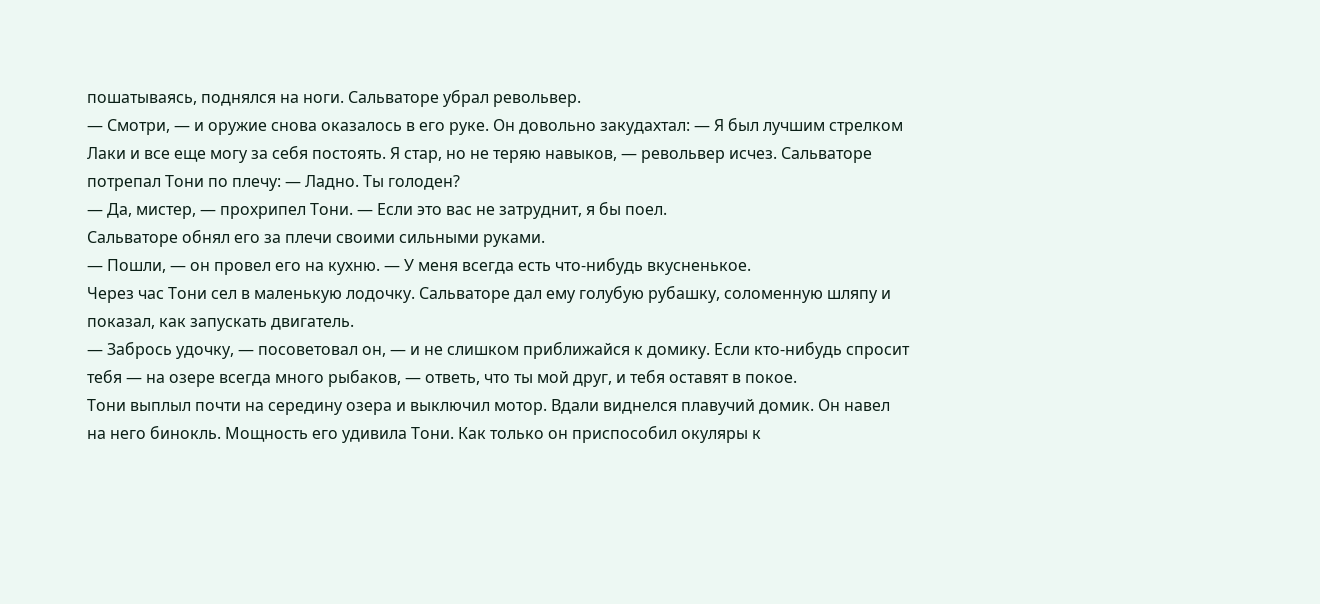пошатываясь, поднялся на ноги. Сальваторе убрал револьвер.
— Смотри, — и оружие снова оказалось в его руке. Он довольно закудахтал: — Я был лучшим стрелком Лаки и все еще могу за себя постоять. Я стар, но не теряю навыков, — револьвер исчез. Сальваторе потрепал Тони по плечу: — Ладно. Ты голоден?
— Да, мистер, — прохрипел Тони. — Если это вас не затруднит, я бы поел.
Сальваторе обнял его за плечи своими сильными руками.
— Пошли, — он провел его на кухню. — У меня всегда есть что-нибудь вкусненькое.
Через час Тони сел в маленькую лодочку. Сальваторе дал ему голубую рубашку, соломенную шляпу и показал, как запускать двигатель.
— Забрось удочку, — посоветовал он, — и не слишком приближайся к домику. Если кто-нибудь спросит тебя — на озере всегда много рыбаков, — ответь, что ты мой друг, и тебя оставят в покое.
Тони выплыл почти на середину озера и выключил мотор. Вдали виднелся плавучий домик. Он навел на него бинокль. Мощность его удивила Тони. Как только он приспособил окуляры к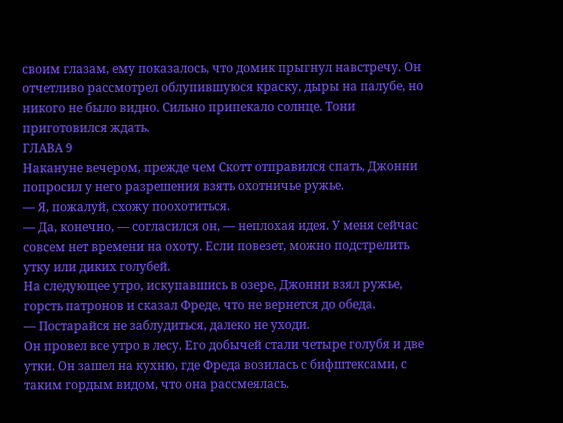своим глазам, ему показалось, что домик прыгнул навстречу. Он отчетливо рассмотрел облупившуюся краску, дыры на палубе, но никого не было видно. Сильно припекало солнце. Тони приготовился ждать.
ГЛАВА 9
Накануне вечером, прежде чем Скотт отправился спать, Джонни попросил у него разрешения взять охотничье ружье.
— Я, пожалуй, схожу поохотиться.
— Да, конечно, — согласился он, — неплохая идея. У меня сейчас совсем нет времени на охоту. Если повезет, можно подстрелить утку или диких голубей.
На следующее утро, искупавшись в озере, Джонни взял ружье, горсть патронов и сказал Фреде, что не вернется до обеда.
— Постарайся не заблудиться, далеко не уходи.
Он провел все утро в лесу. Его добычей стали четыре голубя и две утки. Он зашел на кухню, где Фреда возилась с бифштексами, с таким гордым видом, что она рассмеялась.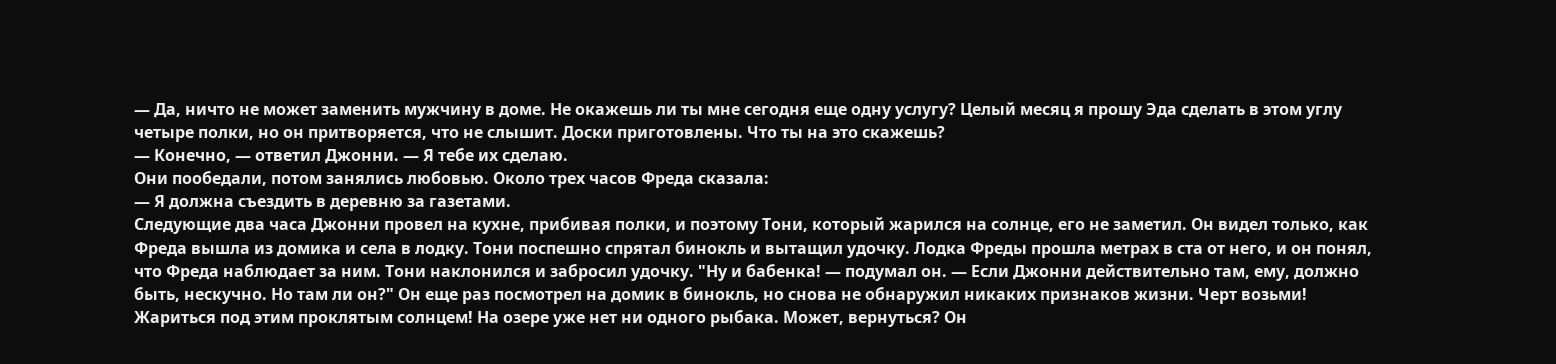— Да, ничто не может заменить мужчину в доме. Не окажешь ли ты мне сегодня еще одну услугу? Целый месяц я прошу Эда сделать в этом углу четыре полки, но он притворяется, что не слышит. Доски приготовлены. Что ты на это скажешь?
— Конечно, — ответил Джонни. — Я тебе их сделаю.
Они пообедали, потом занялись любовью. Около трех часов Фреда сказала:
— Я должна съездить в деревню за газетами.
Следующие два часа Джонни провел на кухне, прибивая полки, и поэтому Тони, который жарился на солнце, его не заметил. Он видел только, как Фреда вышла из домика и села в лодку. Тони поспешно спрятал бинокль и вытащил удочку. Лодка Фреды прошла метрах в ста от него, и он понял, что Фреда наблюдает за ним. Тони наклонился и забросил удочку. "Ну и бабенка! — подумал он. — Если Джонни действительно там, ему, должно быть, нескучно. Но там ли он?" Он еще раз посмотрел на домик в бинокль, но снова не обнаружил никаких признаков жизни. Черт возьми! Жариться под этим проклятым солнцем! На озере уже нет ни одного рыбака. Может, вернуться? Он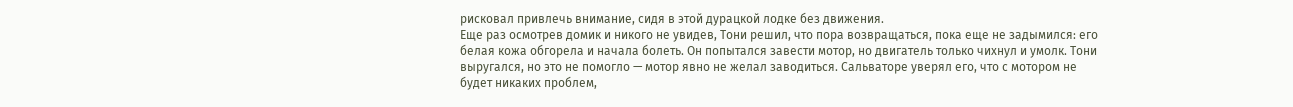рисковал привлечь внимание, сидя в этой дурацкой лодке без движения.
Еще раз осмотрев домик и никого не увидев, Тони решил, что пора возвращаться, пока еще не задымился: его белая кожа обгорела и начала болеть. Он попытался завести мотор, но двигатель только чихнул и умолк. Тони выругался, но это не помогло — мотор явно не желал заводиться. Сальваторе уверял его, что с мотором не будет никаких проблем,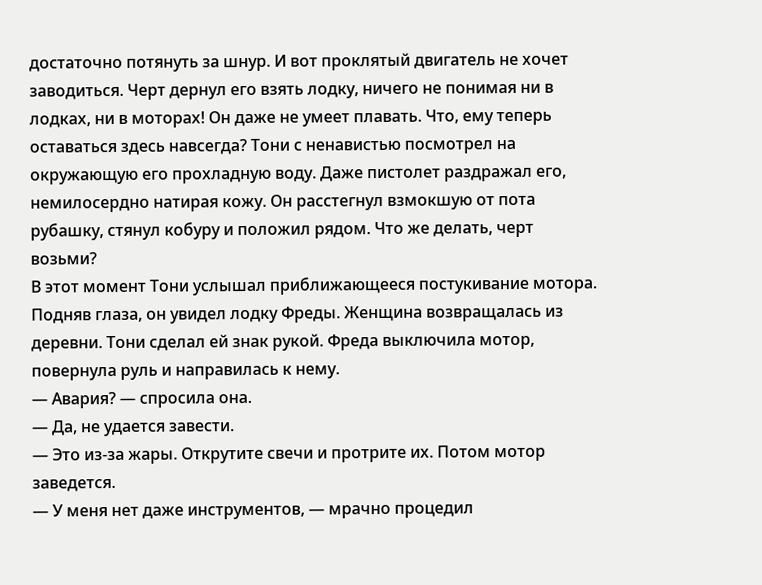достаточно потянуть за шнур. И вот проклятый двигатель не хочет заводиться. Черт дернул его взять лодку, ничего не понимая ни в лодках, ни в моторах! Он даже не умеет плавать. Что, ему теперь оставаться здесь навсегда? Тони с ненавистью посмотрел на окружающую его прохладную воду. Даже пистолет раздражал его, немилосердно натирая кожу. Он расстегнул взмокшую от пота рубашку, стянул кобуру и положил рядом. Что же делать, черт возьми?
В этот момент Тони услышал приближающееся постукивание мотора. Подняв глаза, он увидел лодку Фреды. Женщина возвращалась из деревни. Тони сделал ей знак рукой. Фреда выключила мотор, повернула руль и направилась к нему.
— Авария? — спросила она.
— Да, не удается завести.
— Это из-за жары. Открутите свечи и протрите их. Потом мотор заведется.
— У меня нет даже инструментов, — мрачно процедил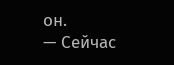он.
— Сейчас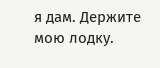я дам. Держите мою лодку.